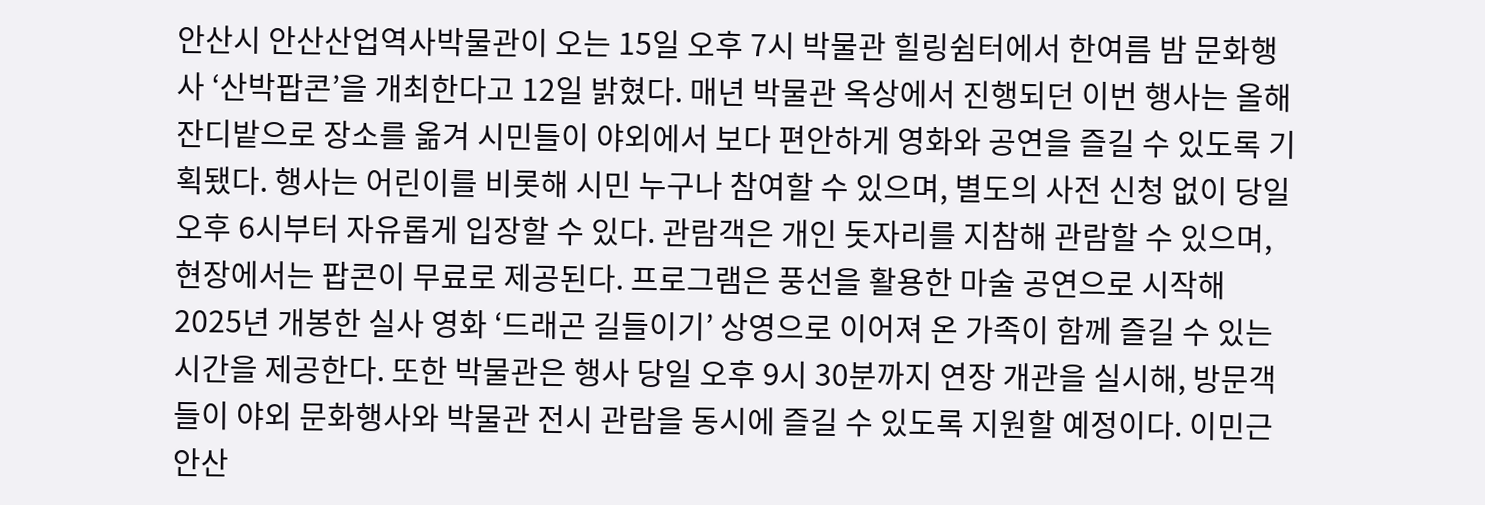안산시 안산산업역사박물관이 오는 15일 오후 7시 박물관 힐링쉼터에서 한여름 밤 문화행사 ‘산박팝콘’을 개최한다고 12일 밝혔다. 매년 박물관 옥상에서 진행되던 이번 행사는 올해 잔디밭으로 장소를 옮겨 시민들이 야외에서 보다 편안하게 영화와 공연을 즐길 수 있도록 기획됐다. 행사는 어린이를 비롯해 시민 누구나 참여할 수 있으며, 별도의 사전 신청 없이 당일 오후 6시부터 자유롭게 입장할 수 있다. 관람객은 개인 돗자리를 지참해 관람할 수 있으며, 현장에서는 팝콘이 무료로 제공된다. 프로그램은 풍선을 활용한 마술 공연으로 시작해 2025년 개봉한 실사 영화 ‘드래곤 길들이기’ 상영으로 이어져 온 가족이 함께 즐길 수 있는 시간을 제공한다. 또한 박물관은 행사 당일 오후 9시 30분까지 연장 개관을 실시해, 방문객들이 야외 문화행사와 박물관 전시 관람을 동시에 즐길 수 있도록 지원할 예정이다. 이민근 안산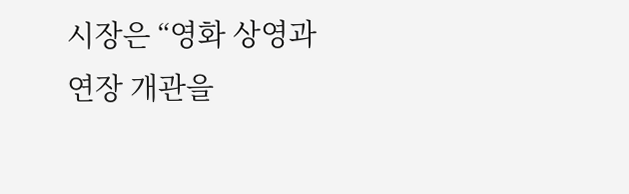시장은 “영화 상영과 연장 개관을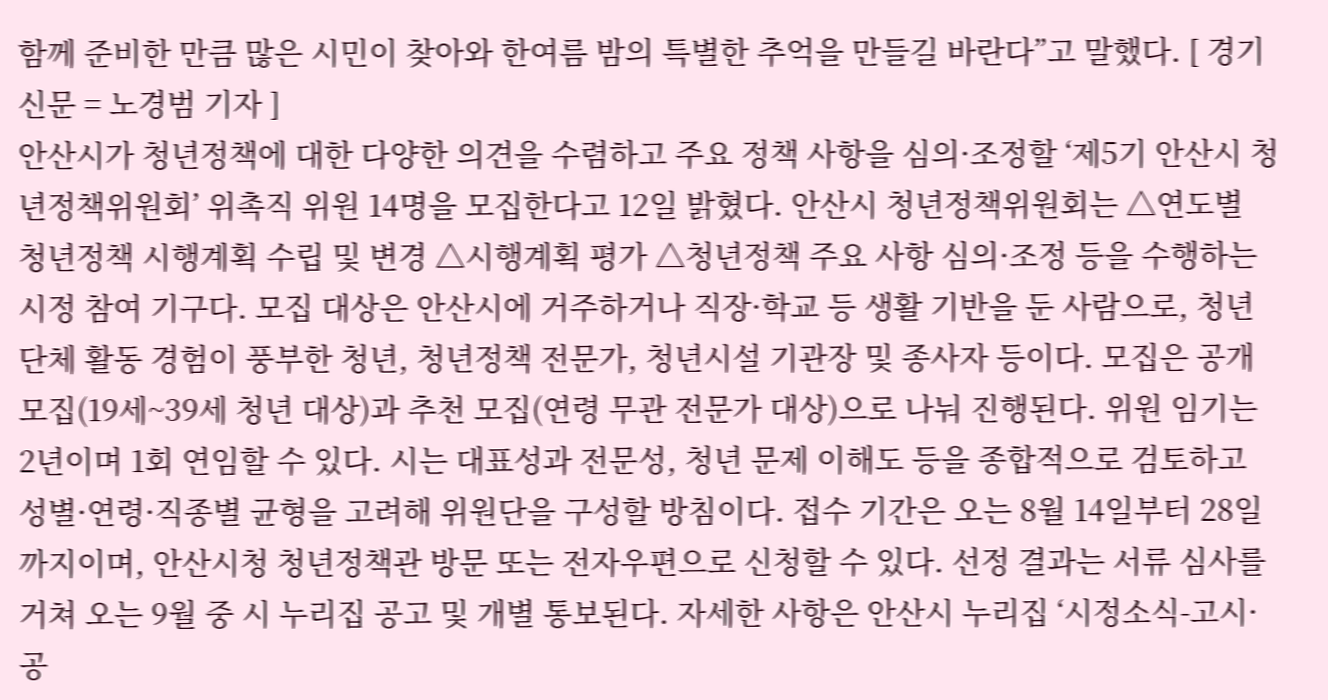함께 준비한 만큼 많은 시민이 찾아와 한여름 밤의 특별한 추억을 만들길 바란다”고 말했다. [ 경기신문 = 노경범 기자 ]
안산시가 청년정책에 대한 다양한 의견을 수렴하고 주요 정책 사항을 심의·조정할 ‘제5기 안산시 청년정책위원회’ 위촉직 위원 14명을 모집한다고 12일 밝혔다. 안산시 청년정책위원회는 △연도별 청년정책 시행계획 수립 및 변경 △시행계획 평가 △청년정책 주요 사항 심의·조정 등을 수행하는 시정 참여 기구다. 모집 대상은 안산시에 거주하거나 직장·학교 등 생활 기반을 둔 사람으로, 청년단체 활동 경험이 풍부한 청년, 청년정책 전문가, 청년시설 기관장 및 종사자 등이다. 모집은 공개 모집(19세~39세 청년 대상)과 추천 모집(연령 무관 전문가 대상)으로 나눠 진행된다. 위원 임기는 2년이며 1회 연임할 수 있다. 시는 대표성과 전문성, 청년 문제 이해도 등을 종합적으로 검토하고 성별·연령·직종별 균형을 고려해 위원단을 구성할 방침이다. 접수 기간은 오는 8월 14일부터 28일까지이며, 안산시청 청년정책관 방문 또는 전자우편으로 신청할 수 있다. 선정 결과는 서류 심사를 거쳐 오는 9월 중 시 누리집 공고 및 개별 통보된다. 자세한 사항은 안산시 누리집 ‘시정소식-고시·공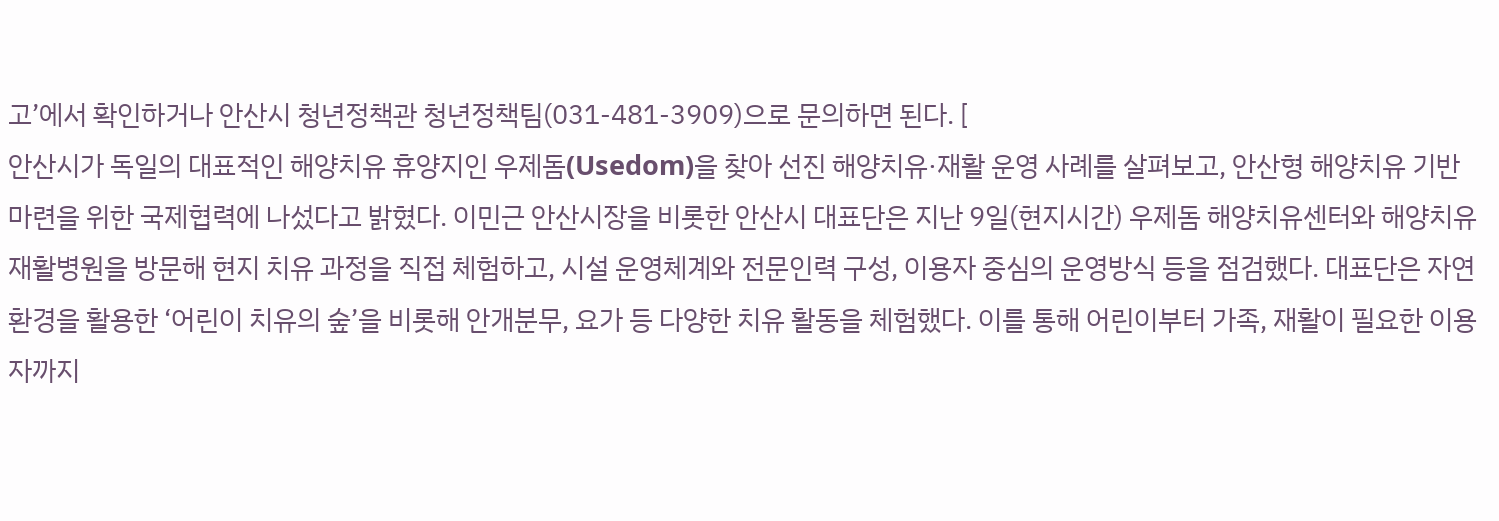고’에서 확인하거나 안산시 청년정책관 청년정책팀(031-481-3909)으로 문의하면 된다. [
안산시가 독일의 대표적인 해양치유 휴양지인 우제돔(Usedom)을 찾아 선진 해양치유·재활 운영 사례를 살펴보고, 안산형 해양치유 기반 마련을 위한 국제협력에 나섰다고 밝혔다. 이민근 안산시장을 비롯한 안산시 대표단은 지난 9일(현지시간) 우제돔 해양치유센터와 해양치유 재활병원을 방문해 현지 치유 과정을 직접 체험하고, 시설 운영체계와 전문인력 구성, 이용자 중심의 운영방식 등을 점검했다. 대표단은 자연환경을 활용한 ‘어린이 치유의 숲’을 비롯해 안개분무, 요가 등 다양한 치유 활동을 체험했다. 이를 통해 어린이부터 가족, 재활이 필요한 이용자까지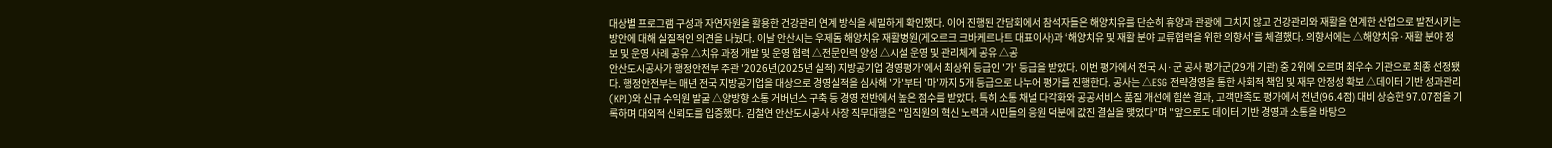대상별 프로그램 구성과 자연자원을 활용한 건강관리 연계 방식을 세밀하게 확인했다. 이어 진행된 간담회에서 참석자들은 해양치유를 단순히 휴양과 관광에 그치지 않고 건강관리와 재활을 연계한 산업으로 발전시키는 방안에 대해 실질적인 의견을 나눴다. 이날 안산시는 우제돔 해양치유 재활병원(게오르크 크바케르나트 대표이사)과 ‘해양치유 및 재활 분야 교류협력을 위한 의향서’를 체결했다. 의향서에는 △해양치유·재활 분야 정보 및 운영 사례 공유 △치유 과정 개발 및 운영 협력 △전문인력 양성 △시설 운영 및 관리체계 공유 △공
안산도시공사가 행정안전부 주관 '2026년(2025년 실적) 지방공기업 경영평가'에서 최상위 등급인 '가' 등급을 받았다. 이번 평가에서 전국 시·군 공사 평가군(29개 기관) 중 2위에 오르며 최우수 기관으로 최종 선정됐다. 행정안전부는 매년 전국 지방공기업을 대상으로 경영실적을 심사해 '가'부터 '마'까지 5개 등급으로 나누어 평가를 진행한다. 공사는 △ESG 전략경영을 통한 사회적 책임 및 재무 안정성 확보 △데이터 기반 성과관리(KPI)와 신규 수익원 발굴 △양방향 소통 거버넌스 구축 등 경영 전반에서 높은 점수를 받았다. 특히 소통 채널 다각화와 공공서비스 품질 개선에 힘쓴 결과, 고객만족도 평가에서 전년(96.4점) 대비 상승한 97.07점을 기록하며 대외적 신뢰도를 입증했다. 김철연 안산도시공사 사장 직무대행은 "임직원의 혁신 노력과 시민들의 응원 덕분에 값진 결실을 맺었다"며 "앞으로도 데이터 기반 경영과 소통을 바탕으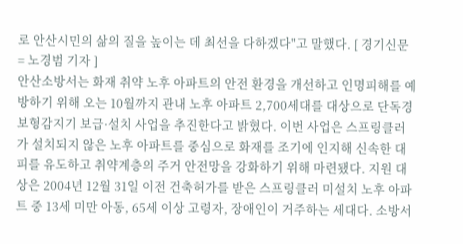로 안산시민의 삶의 질을 높이는 데 최선을 다하겠다"고 말했다. [ 경기신문 = 노경범 기자 ]
안산소방서는 화재 취약 노후 아파트의 안전 환경을 개선하고 인명피해를 예방하기 위해 오는 10월까지 관내 노후 아파트 2,700세대를 대상으로 단독경보형감지기 보급·설치 사업을 추진한다고 밝혔다. 이번 사업은 스프링클러가 설치되지 않은 노후 아파트를 중심으로 화재를 조기에 인지해 신속한 대피를 유도하고 취약계층의 주거 안전망을 강화하기 위해 마련됐다. 지원 대상은 2004년 12월 31일 이전 건축허가를 받은 스프링클러 미설치 노후 아파트 중 13세 미만 아동, 65세 이상 고령자, 장애인이 거주하는 세대다. 소방서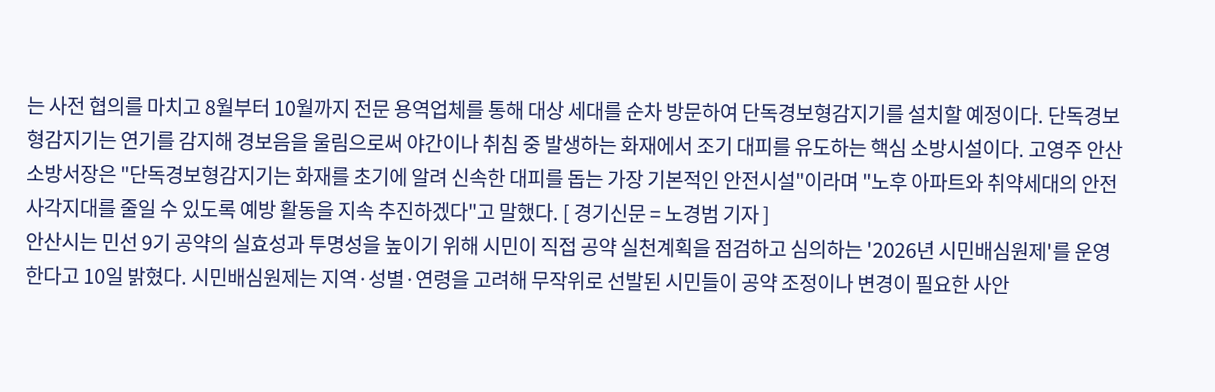는 사전 협의를 마치고 8월부터 10월까지 전문 용역업체를 통해 대상 세대를 순차 방문하여 단독경보형감지기를 설치할 예정이다. 단독경보형감지기는 연기를 감지해 경보음을 울림으로써 야간이나 취침 중 발생하는 화재에서 조기 대피를 유도하는 핵심 소방시설이다. 고영주 안산소방서장은 "단독경보형감지기는 화재를 초기에 알려 신속한 대피를 돕는 가장 기본적인 안전시설"이라며 "노후 아파트와 취약세대의 안전 사각지대를 줄일 수 있도록 예방 활동을 지속 추진하겠다"고 말했다. [ 경기신문 = 노경범 기자 ]
안산시는 민선 9기 공약의 실효성과 투명성을 높이기 위해 시민이 직접 공약 실천계획을 점검하고 심의하는 '2026년 시민배심원제'를 운영한다고 10일 밝혔다. 시민배심원제는 지역·성별·연령을 고려해 무작위로 선발된 시민들이 공약 조정이나 변경이 필요한 사안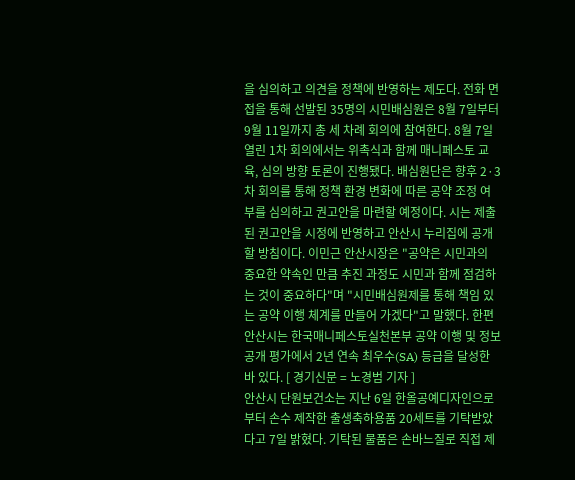을 심의하고 의견을 정책에 반영하는 제도다. 전화 면접을 통해 선발된 35명의 시민배심원은 8월 7일부터 9월 11일까지 총 세 차례 회의에 참여한다. 8월 7일 열린 1차 회의에서는 위촉식과 함께 매니페스토 교육, 심의 방향 토론이 진행됐다. 배심원단은 향후 2·3차 회의를 통해 정책 환경 변화에 따른 공약 조정 여부를 심의하고 권고안을 마련할 예정이다. 시는 제출된 권고안을 시정에 반영하고 안산시 누리집에 공개할 방침이다. 이민근 안산시장은 "공약은 시민과의 중요한 약속인 만큼 추진 과정도 시민과 함께 점검하는 것이 중요하다"며 "시민배심원제를 통해 책임 있는 공약 이행 체계를 만들어 가겠다"고 말했다. 한편 안산시는 한국매니페스토실천본부 공약 이행 및 정보공개 평가에서 2년 연속 최우수(SA) 등급을 달성한 바 있다. [ 경기신문 = 노경범 기자 ]
안산시 단원보건소는 지난 6일 한올공예디자인으로부터 손수 제작한 출생축하용품 20세트를 기탁받았다고 7일 밝혔다. 기탁된 물품은 손바느질로 직접 제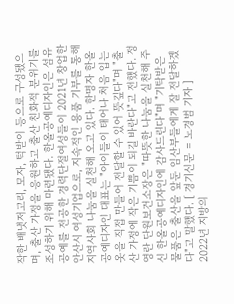작한 배냇저고리, 모자, 턱받이 등으로 구성됐으며, 출산 가정을 응원하고 출산 친화적 분위기를 조성하기 위해 마련됐다. 한올공예디자인은 섬유공예를 전공한 경력단절여성들이 2021년 창업한 안산시 여성기업으로, 지속적인 용품 기부를 통해 지역사회 나눔을 실천해 오고 있다. 한명자 한올공예디자인 대표는 "아이들이 태어나 처음 입는 옷을 직접 만들어 전달할 수 있어 뜻깊다"며 "출산 가정에 작은 기쁨이 되길 바란다"고 전했다. 정영란 단원보건소장은 "따뜻한 나눔을 실천해 주신 한올공예디자인에 감사드린다"며 "기탁받은 물품은 출산을 앞둔 임산부들에게 잘 전달하겠다"고 말했다. [ 경기신문 = 노경범 기자 ]
2022년 지방의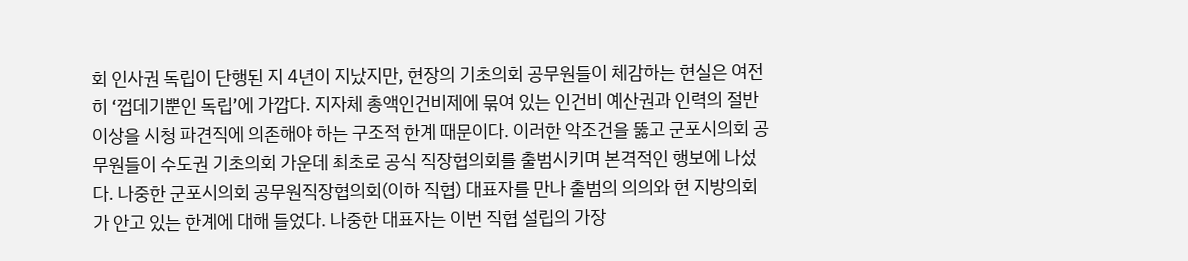회 인사권 독립이 단행된 지 4년이 지났지만, 현장의 기초의회 공무원들이 체감하는 현실은 여전히 ‘껍데기뿐인 독립’에 가깝다. 지자체 총액인건비제에 묶여 있는 인건비 예산권과 인력의 절반 이상을 시청 파견직에 의존해야 하는 구조적 한계 때문이다. 이러한 악조건을 뚫고 군포시의회 공무원들이 수도권 기초의회 가운데 최초로 공식 직장협의회를 출범시키며 본격적인 행보에 나섰다. 나중한 군포시의회 공무원직장협의회(이하 직협) 대표자를 만나 출범의 의의와 현 지방의회가 안고 있는 한계에 대해 들었다. 나중한 대표자는 이번 직협 설립의 가장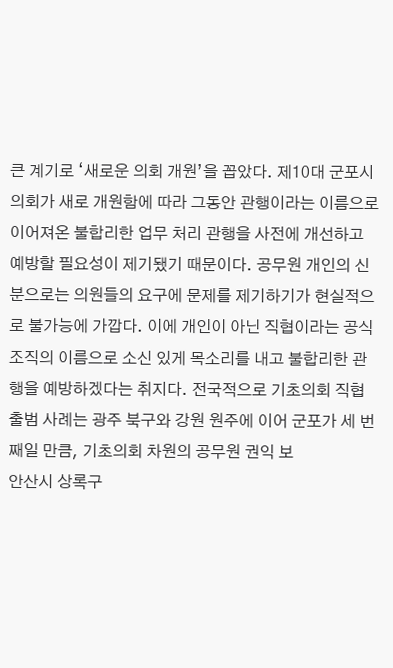큰 계기로 ‘새로운 의회 개원’을 꼽았다. 제10대 군포시의회가 새로 개원함에 따라 그동안 관행이라는 이름으로 이어져온 불합리한 업무 처리 관행을 사전에 개선하고 예방할 필요성이 제기됐기 때문이다. 공무원 개인의 신분으로는 의원들의 요구에 문제를 제기하기가 현실적으로 불가능에 가깝다. 이에 개인이 아닌 직협이라는 공식 조직의 이름으로 소신 있게 목소리를 내고 불합리한 관행을 예방하겠다는 취지다. 전국적으로 기초의회 직협 출범 사례는 광주 북구와 강원 원주에 이어 군포가 세 번째일 만큼, 기초의회 차원의 공무원 권익 보
안산시 상록구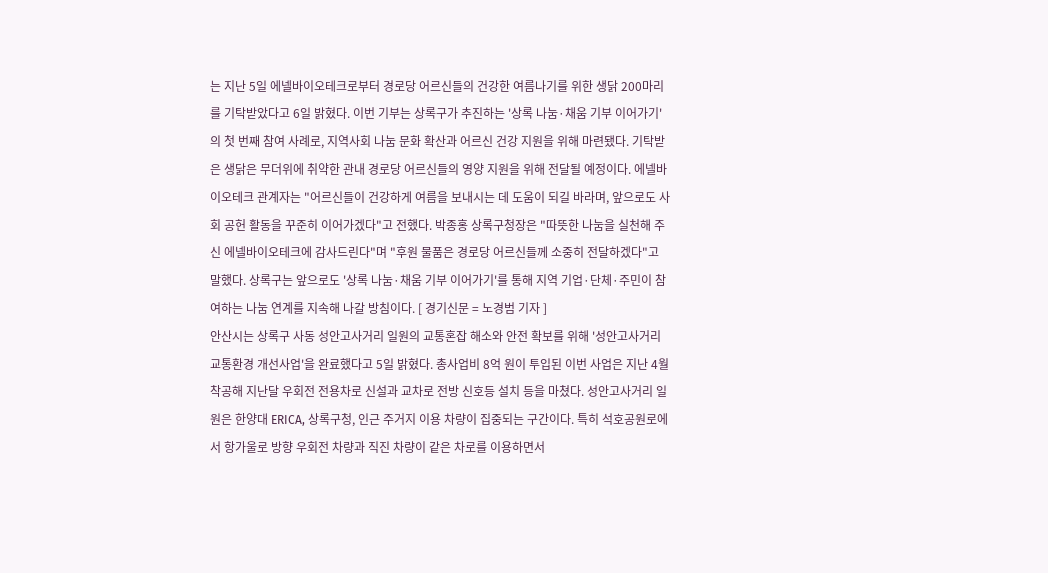는 지난 5일 에넬바이오테크로부터 경로당 어르신들의 건강한 여름나기를 위한 생닭 200마리를 기탁받았다고 6일 밝혔다. 이번 기부는 상록구가 추진하는 '상록 나눔·채움 기부 이어가기'의 첫 번째 참여 사례로, 지역사회 나눔 문화 확산과 어르신 건강 지원을 위해 마련됐다. 기탁받은 생닭은 무더위에 취약한 관내 경로당 어르신들의 영양 지원을 위해 전달될 예정이다. 에넬바이오테크 관계자는 "어르신들이 건강하게 여름을 보내시는 데 도움이 되길 바라며, 앞으로도 사회 공헌 활동을 꾸준히 이어가겠다"고 전했다. 박종홍 상록구청장은 "따뜻한 나눔을 실천해 주신 에넬바이오테크에 감사드린다"며 "후원 물품은 경로당 어르신들께 소중히 전달하겠다"고 말했다. 상록구는 앞으로도 '상록 나눔·채움 기부 이어가기'를 통해 지역 기업·단체·주민이 참여하는 나눔 연계를 지속해 나갈 방침이다. [ 경기신문 = 노경범 기자 ]
안산시는 상록구 사동 성안고사거리 일원의 교통혼잡 해소와 안전 확보를 위해 '성안고사거리 교통환경 개선사업'을 완료했다고 5일 밝혔다. 총사업비 8억 원이 투입된 이번 사업은 지난 4월 착공해 지난달 우회전 전용차로 신설과 교차로 전방 신호등 설치 등을 마쳤다. 성안고사거리 일원은 한양대 ERICA, 상록구청, 인근 주거지 이용 차량이 집중되는 구간이다. 특히 석호공원로에서 항가울로 방향 우회전 차량과 직진 차량이 같은 차로를 이용하면서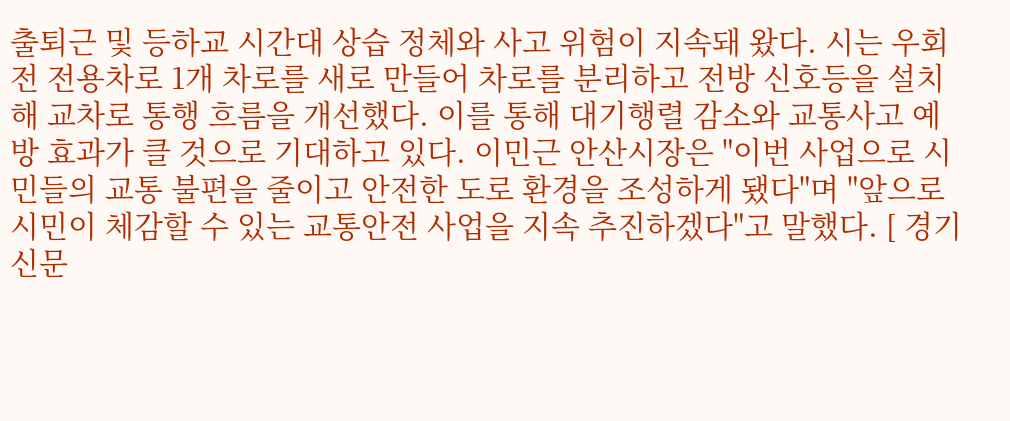출퇴근 및 등하교 시간대 상습 정체와 사고 위험이 지속돼 왔다. 시는 우회전 전용차로 1개 차로를 새로 만들어 차로를 분리하고 전방 신호등을 설치해 교차로 통행 흐름을 개선했다. 이를 통해 대기행렬 감소와 교통사고 예방 효과가 클 것으로 기대하고 있다. 이민근 안산시장은 "이번 사업으로 시민들의 교통 불편을 줄이고 안전한 도로 환경을 조성하게 됐다"며 "앞으로 시민이 체감할 수 있는 교통안전 사업을 지속 추진하겠다"고 말했다. [ 경기신문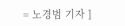= 노경범 기자 ]